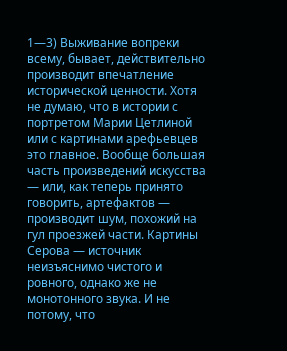1—3) Выживание вопреки всему, бывает, действительно производит впечатление исторической ценности. Хотя не думаю, что в истории с портретом Марии Цетлиной или с картинами арефьевцев это главное. Вообще большая часть произведений искусства — или, как теперь принято говорить, артефактов — производит шум, похожий на гул проезжей части. Картины Серова — источник неизъяснимо чистого и ровного, однако же не монотонного звука. И не потому, что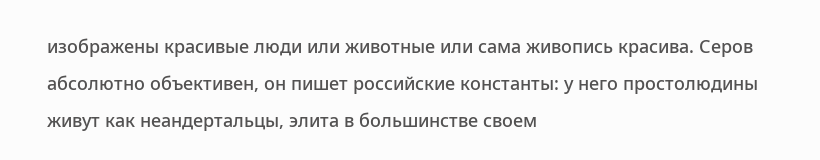изображены красивые люди или животные или сама живопись красива. Серов абсолютно объективен, он пишет российские константы: у него простолюдины живут как неандертальцы, элита в большинстве своем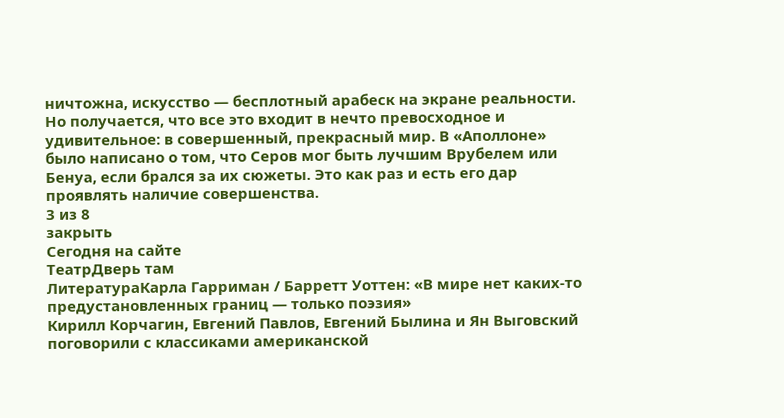ничтожна, искусство — бесплотный арабеск на экране реальности. Но получается, что все это входит в нечто превосходное и удивительное: в совершенный, прекрасный мир. В «Аполлоне» было написано о том, что Серов мог быть лучшим Врубелем или Бенуа, если брался за их сюжеты. Это как раз и есть его дар проявлять наличие совершенства.
3 из 8
закрыть
Сегодня на сайте
ТеатрДверь там
ЛитератураКарла Гарриман / Барретт Уоттен: «В мире нет каких-то предустановленных границ — только поэзия»
Кирилл Корчагин, Евгений Павлов, Евгений Былина и Ян Выговский поговорили с классиками американской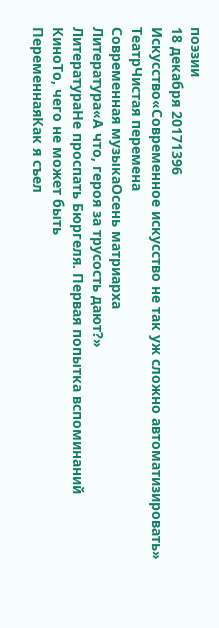поэзии
18 декабря 20171396
Искусство«Современное искусство не так уж сложно автоматизировать»
ТеатрЧистая перемена
Современная музыкаОсень матриарха
Литература«А что, героя за трусость дают?»
ЛитератураНе проспать Бюргеля. Первая попытка вспоминаний
КиноТо, чего не может быть
ПеременнаяКак я съел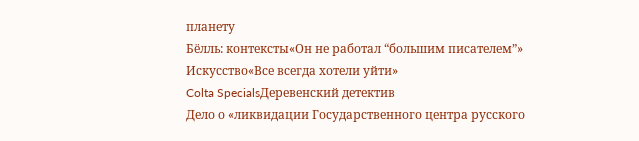планету
Бёлль: контексты«Он не работал “большим писателем”»
Искусство«Все всегда хотели уйти»
Colta SpecialsДеревенский детектив
Дело о «ликвидации Государственного центра русского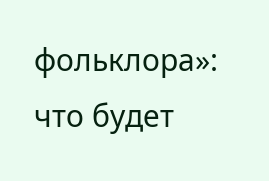фольклора»: что будет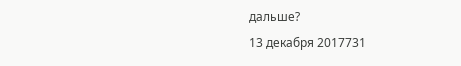дальше?
13 декабря 2017731